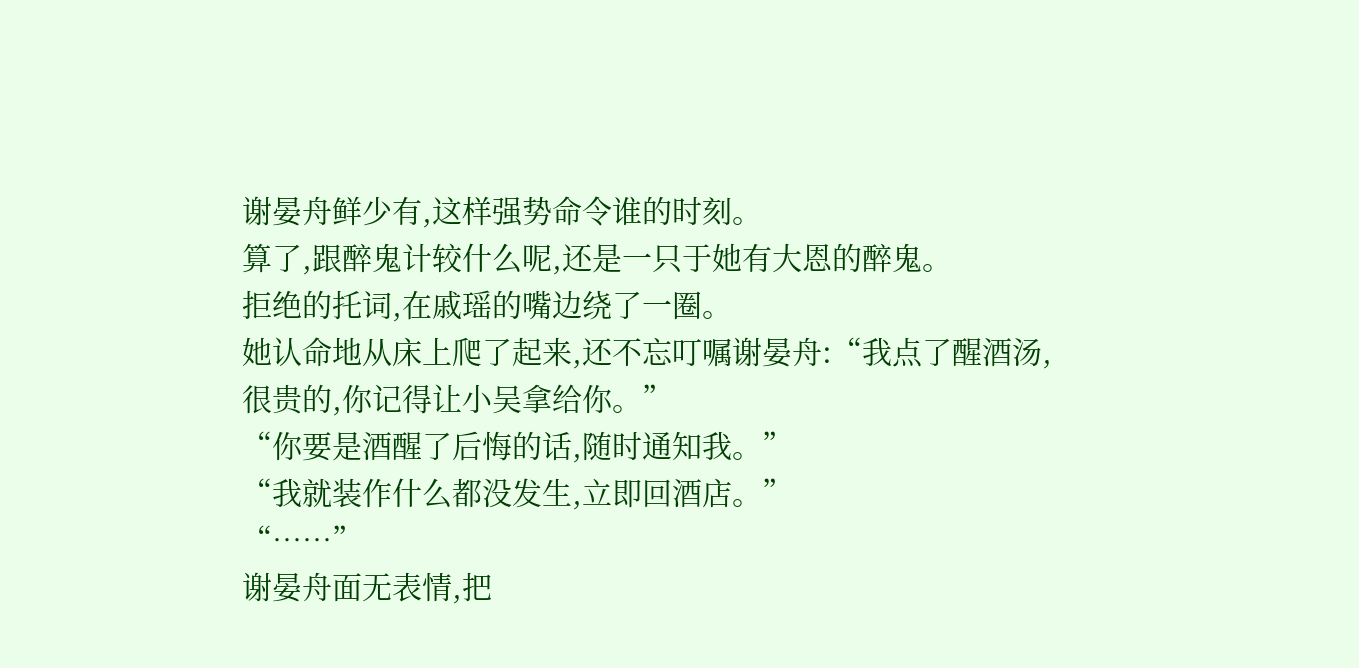谢晏舟鲜少有,这样强势命令谁的时刻。
算了,跟醉鬼计较什么呢,还是一只于她有大恩的醉鬼。
拒绝的托词,在戚瑶的嘴边绕了一圈。
她认命地从床上爬了起来,还不忘叮嘱谢晏舟:“我点了醒酒汤,很贵的,你记得让小吴拿给你。”
“你要是酒醒了后悔的话,随时通知我。”
“我就装作什么都没发生,立即回酒店。”
“……”
谢晏舟面无表情,把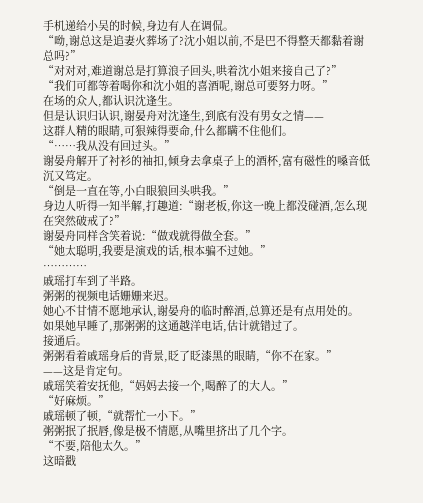手机递给小吴的时候,身边有人在调侃。
“呦,谢总这是追妻火葬场了?沈小姐以前,不是巴不得整天都黏着谢总吗?”
“对对对,难道谢总是打算浪子回头,哄着沈小姐来接自己了?”
“我们可都等着喝你和沈小姐的喜酒呢,谢总可要努力呀。”
在场的众人,都认识沈逢生。
但是认识归认识,谢晏舟对沈逢生,到底有没有男女之情——
这群人精的眼睛,可狠辣得要命,什么都瞒不住他们。
“……我从没有回过头。”
谢晏舟解开了衬衫的袖扣,倾身去拿桌子上的酒杯,富有磁性的嗓音低沉又笃定。
“倒是一直在等,小白眼狼回头哄我。”
身边人听得一知半解,打趣道:“谢老板,你这一晚上都没碰酒,怎么现在突然破戒了?”
谢晏舟同样含笑着说:“做戏就得做全套。”
“她太聪明,我要是演戏的话,根本骗不过她。”
…………
戚瑶打车到了半路。
粥粥的视频电话姗姗来迟。
她心不甘情不愿地承认,谢晏舟的临时醉酒,总算还是有点用处的。
如果她早睡了,那粥粥的这通越洋电话,估计就错过了。
接通后。
粥粥看着戚瑶身后的背景,眨了眨漆黑的眼睛,“你不在家。”
——这是肯定句。
戚瑶笑着安抚他,“妈妈去接一个,喝醉了的大人。”
“好麻烦。”
戚瑶顿了顿,“就帮忙一小下。”
粥粥抿了抿唇,像是极不情愿,从嘴里挤出了几个字。
“不要,陪他太久。”
这暗戳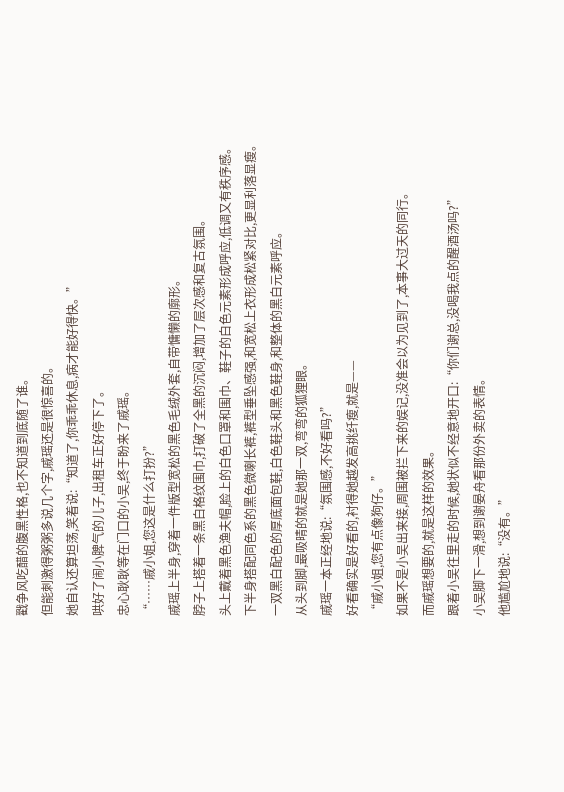戳争风吃醋的腹黑性格,也不知道到底随了谁。
但能刺激得粥粥多说几个字,戚瑶还是很惊喜的。
她自认还算坦荡,笑着说:“知道了,你乖乖休息,病才能好得快。”
哄好了闹小脾气的儿子,出租车正好停下了。
忠心耿耿等在门口的小吴,终于盼来了戚瑶。
“……戚小姐,您这是什么打扮?”
戚瑶上半身,穿着一件版型宽松的黑色毛绒外套,自带慵懒的廓形。
脖子上搭着一条黑白格纹围巾,打破了全黑的沉闷,增加了层次感和复古氛围。
头上戴着黑色渔夫帽,脸上的白色口罩和围巾、鞋子的白色元素形成呼应,低调又有秩序感。
下半身搭配同色系的黑色微喇长裤,裤型垂坠感强,和宽松上衣形成松紧对比,更显利落显瘦。
一双黑白配色的厚底面包鞋,白色鞋头和黑色鞋身,和整体的黑白元素呼应。
从头到脚,最吸晴的就是她那一双,弯弯的狐狸眼。
戚瑶一本正经地说:“氛围感,不好看吗?”
好看确实是好看的,衬得她越发高挑纤瘦,就是——
“戚小姐,您有点像狗仔。”
如果不是小吴出来接,周围被拦下来的娱记,没准会以为见到了,本事大过天的同行。
而戚瑶想要的,就是这样的效果。
跟着小吴往里走的时候,她状似不经意地开口:“你们谢总,没喝我点的醒酒汤吗?”
小吴脚下一滑,想到谢晏舟看那份外卖的表情。
他尴尬地说:“没有。”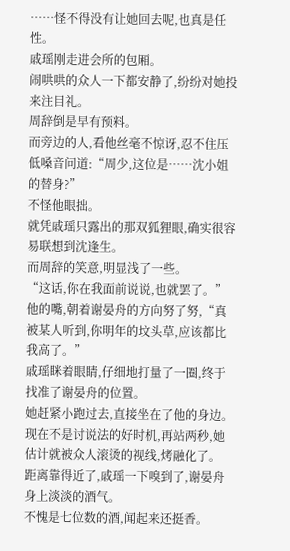……怪不得没有让她回去呢,也真是任性。
戚瑶刚走进会所的包厢。
闹哄哄的众人一下都安静了,纷纷对她投来注目礼。
周辞倒是早有预料。
而旁边的人,看他丝毫不惊讶,忍不住压低嗓音问道:“周少,这位是……沈小姐的替身?”
不怪他眼拙。
就凭戚瑶只露出的那双狐狸眼,确实很容易联想到沈逢生。
而周辞的笑意,明显浅了一些。
“这话,你在我面前说说,也就罢了。”
他的嘴,朝着谢晏舟的方向努了努,“真被某人听到,你明年的坟头草,应该都比我高了。”
戚瑶眯着眼睛,仔细地打量了一圈,终于找准了谢晏舟的位置。
她赶紧小跑过去,直接坐在了他的身边。
现在不是讨说法的好时机,再站两秒,她估计就被众人滚烫的视线,烤融化了。
距离靠得近了,戚瑶一下嗅到了,谢晏舟身上淡淡的酒气。
不愧是七位数的酒,闻起来还挺香。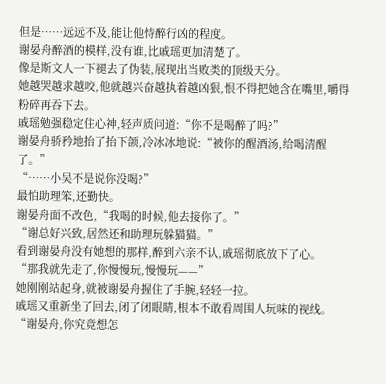但是……远远不及,能让他恃醉行凶的程度。
谢晏舟醉酒的模样,没有谁,比戚瑶更加清楚了。
像是斯文人一下褪去了伪装,展现出当败类的顶级天分。
她越哭越求越咬,他就越兴奋越执着越凶狠,恨不得把她含在嘴里,嚼得粉碎再吞下去。
戚瑶勉强稳定住心神,轻声质问道:“你不是喝醉了吗?”
谢晏舟骄矜地抬了抬下颌,冷冰冰地说:“被你的醒酒汤,给喝清醒了。”
“……小吴不是说你没喝?”
最怕助理笨,还勤快。
谢晏舟面不改色,“我喝的时候,他去接你了。”
“谢总好兴致,居然还和助理玩躲猫猫。”
看到谢晏舟没有她想的那样,醉到六亲不认,戚瑶彻底放下了心。
“那我就先走了,你慢慢玩,慢慢玩——”
她刚刚站起身,就被谢晏舟握住了手腕,轻轻一拉。
戚瑶又重新坐了回去,闭了闭眼睛,根本不敢看周围人玩味的视线。
“谢晏舟,你究竟想怎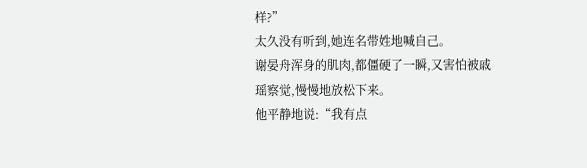样?”
太久没有听到,她连名带姓地喊自己。
谢晏舟浑身的肌肉,都僵硬了一瞬,又害怕被戚瑶察觉,慢慢地放松下来。
他平静地说:“我有点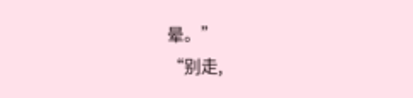晕。”
“别走,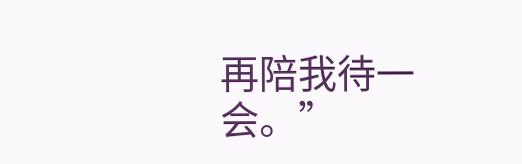再陪我待一会。”